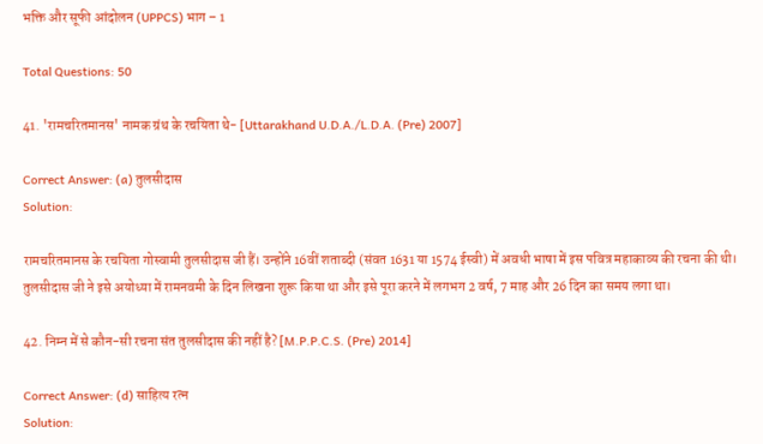भक्ति और सूफी आंदोलन (UPPCS) भाग – 1

Total Questions: 50

41. 'रामचरितमानस' नामक ग्रंथ के रचयिता थे- [Uttarakhand U.D.A./L.D.A. (Pre) 2007]

Correct Answer: (a) तुलसीदास
Solution:

रामचरितमानस के रचयिता गोस्वामी तुलसीदास जी हैं। उन्होंने 16वीं शताब्दी (संवत 1631 या 1574 ईस्वी) में अवधी भाषा में इस पवित्र महाकाव्य की रचना की थी। तुलसीदास जी ने इसे अयोध्या में रामनवमी के दिन लिखना शुरू किया था और इसे पूरा करने में लगभग 2 वर्ष, 7 माह और 26 दिन का समय लगा था।

42. निम्न में से कौन-सी रचना संत तुलसीदास की नहीं है? [M.P.P.C.S. (Pre) 2014]

Correct Answer: (d) साहित्य रत्न
Solution: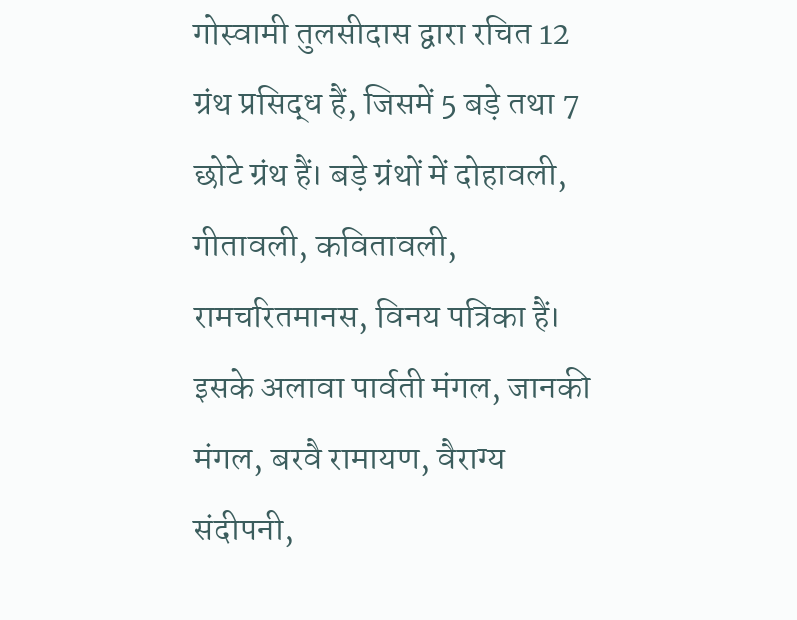गोस्वामी तुलसीदास द्वारा रचित 12 ग्रंथ प्रसिद्ध हैं, जिसमें 5 बड़े तथा 7 छोटे ग्रंथ हैं। बड़े ग्रंथों में दोहावली, गीतावली, कवितावली, रामचरितमानस, विनय पत्रिका हैं। इसके अलावा पार्वती मंगल, जानकी मंगल, बरवै रामायण, वैराग्य संदीपनी,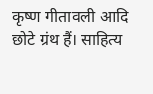कृष्ण गीतावली आदि छोटे ग्रंथ हैं। साहित्य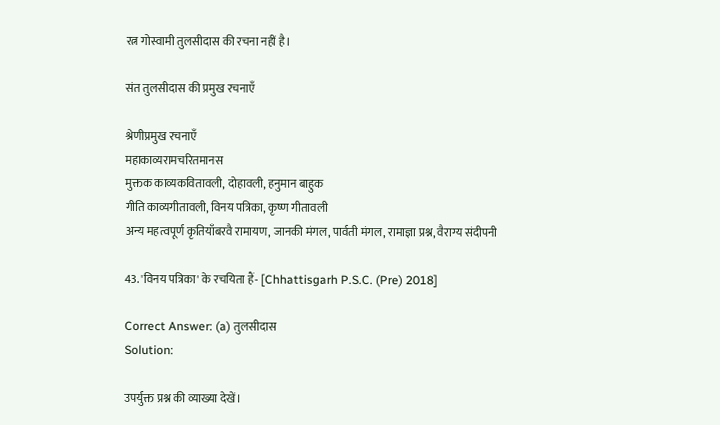रत्न गोस्वामी तुलसीदास की रचना नहीं है।

संत तुलसीदास की प्रमुख रचनाएँ

श्रेणीप्रमुख रचनाएँ
महाकाव्यरामचरितमानस
मुक्तक काव्यकवितावली, दोहावली, हनुमान बाहुक
गीति काव्यगीतावली, विनय पत्रिका, कृष्ण गीतावली
अन्य महत्वपूर्ण कृतियाँबरवै रामायण, जानकी मंगल, पार्वती मंगल, रामाज्ञा प्रश्न, वैराग्य संदीपनी

43. 'विनय पत्रिका' के रचयिता हैं- [Chhattisgarh P.S.C. (Pre) 2018]

Correct Answer: (a) तुलसीदास
Solution:

उपर्युक्त प्रश्न की व्याख्या देखें।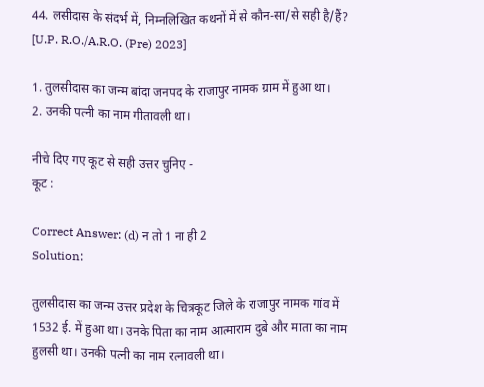44. लसीदास के संदर्भ में, निम्नलिखित कथनों में से कौन-सा/से सही है/हैं? [U.P. R.O./A.R.O. (Pre) 2023]

1. तुलसीदास का जन्म बांदा जनपद के राजापुर नामक ग्राम में हुआ था।
2. उनकी पत्नी का नाम गीतावली था।

नीचे दिए गए कूट से सही उत्तर चुनिए -
कूट :

Correct Answer: (d) न तो 1 ना ही 2
Solution:

तुलसीदास का जन्म उत्तर प्रदेश के चित्रकूट जिले के राजापुर नामक गांव में 1532 ई. में हुआ था। उनके पिता का नाम आत्माराम दुबे और माता का नाम हुलसी था। उनकी पत्नी का नाम रत्नावली था।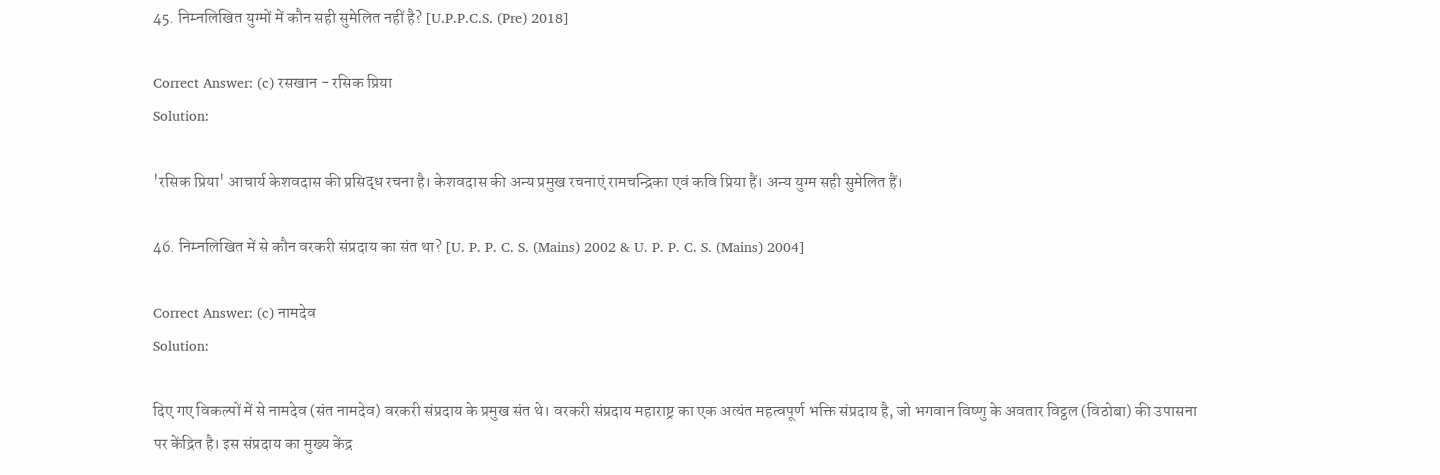45. निम्नलिखित युग्मों में कौन सही सुमेलित नहीं है? [U.P.P.C.S. (Pre) 2018]

Correct Answer: (c) रसखान - रसिक प्रिया
Solution:

'रसिक प्रिया' आचार्य केशवदास की प्रसिद्ध रचना है। केशवदास की अन्य प्रमुख रचनाएं रामचन्द्रिका एवं कवि प्रिया हैं। अन्य युग्म सही सुमेलित हैं।

46. निम्नलिखित में से कौन वरकरी संप्रदाय का संत था? [U. P. P. C. S. (Mains) 2002 & U. P. P. C. S. (Mains) 2004]

Correct Answer: (c) नामदेव
Solution:

दिए गए विकल्पों में से नामदेव (संत नामदेव) वरकरी संप्रदाय के प्रमुख संत थे। वरकरी संप्रदाय महाराष्ट्र का एक अत्यंत महत्वपूर्ण भक्ति संप्रदाय है, जो भगवान विष्णु के अवतार विट्ठल (विठोबा) की उपासना पर केंद्रित है। इस संप्रदाय का मुख्य केंद्र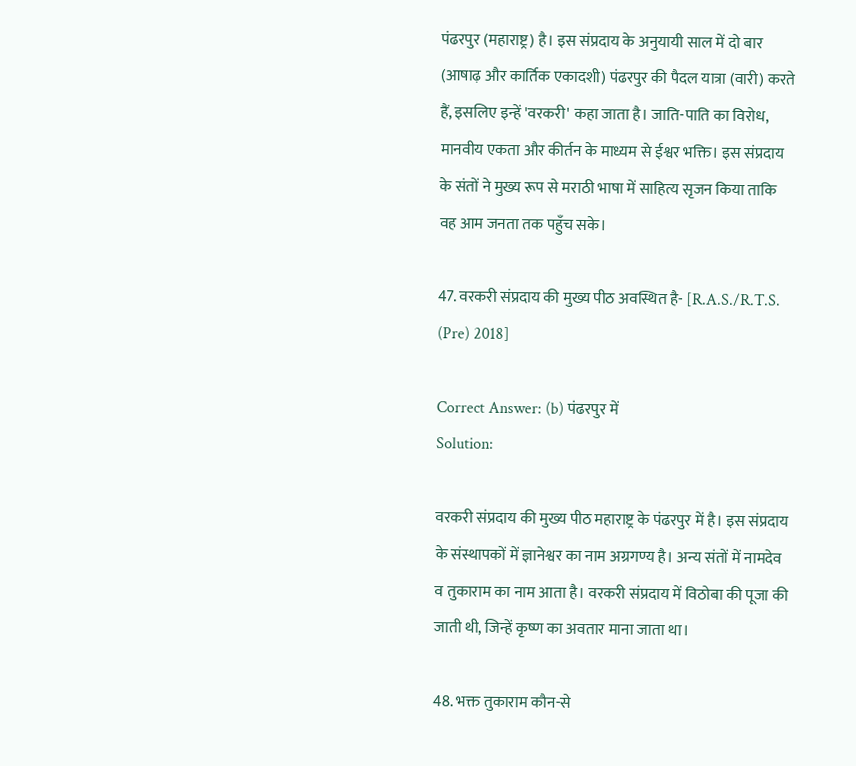पंढरपुर (महाराष्ट्र) है। इस संप्रदाय के अनुयायी साल में दो बार (आषाढ़ और कार्तिक एकादशी) पंढरपुर की पैदल यात्रा (वारी) करते हैं, इसलिए इन्हें 'वरकरी' कहा जाता है। जाति-पाति का विरोध, मानवीय एकता और कीर्तन के माध्यम से ईश्वर भक्ति। इस संप्रदाय के संतों ने मुख्य रूप से मराठी भाषा में साहित्य सृजन किया ताकि वह आम जनता तक पहुँच सके।

47. वरकरी संप्रदाय की मुख्य पीठ अवस्थित है- [R.A.S./R.T.S. (Pre) 2018]

Correct Answer: (b) पंढरपुर में
Solution:

वरकरी संप्रदाय की मुख्य पीठ महाराष्ट्र के पंढरपुर में है। इस संप्रदाय के संस्थापकों में ज्ञानेश्वर का नाम अग्रगण्य है। अन्य संतों में नामदेव व तुकाराम का नाम आता है। वरकरी संप्रदाय में विठोबा की पूजा की जाती थी, जिन्हें कृष्ण का अवतार माना जाता था।

48. भक्त तुकाराम कौन-से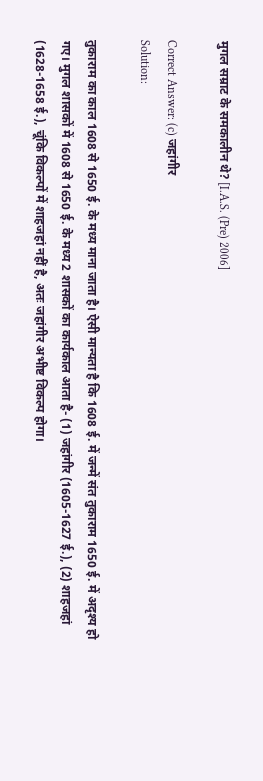मुगल सम्राट के समकालीन थे? [I.A.S. (Pre) 2006]

Correct Answer: (c) जहांगीर
Solution:

तुकाराम का काल 1608 से 1650 ई. के मध्य माना जाता है। ऐसी मान्यता है कि 1608 ई. में जन्में संत तुकाराम 1650 ई. में अदृश्य हो गए। मुगल शासकों में 1608 से 1650 ई. के मध्य 2 शासकों का कार्यकाल आता है- (1) जहांगीर (1605-1627 ई.), (2) शाहजहां (1628-1658 ई.), चूंकि विकल्पों में शाहजहां नहीं है, अतः जहांगीर अभीष्ट विकल्प होगा।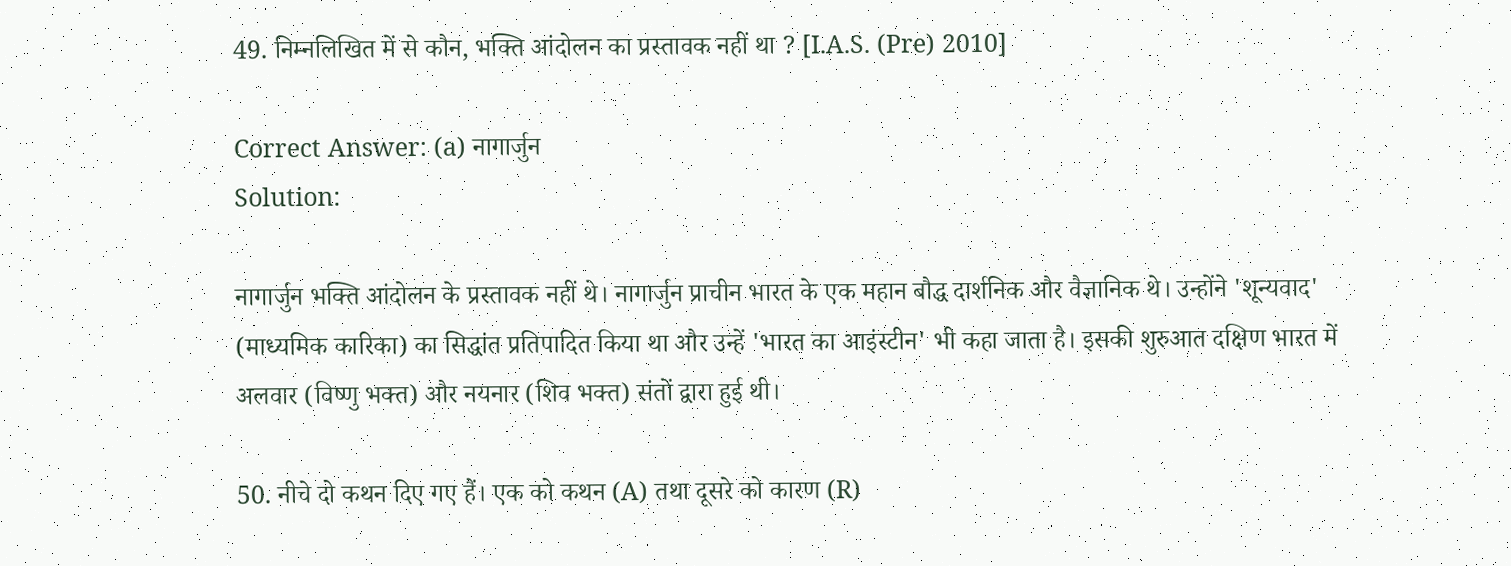49. निम्नलिखित में से कौन, भक्ति आंदोलन का प्रस्तावक नहीं था ? [I.A.S. (Pre) 2010]

Correct Answer: (a) नागार्जुन
Solution:

नागार्जुन भक्ति आंदोलन के प्रस्तावक नहीं थे। नागार्जुन प्राचीन भारत के एक महान बौद्ध दार्शनिक और वैज्ञानिक थे। उन्होंने 'शून्यवाद' (माध्यमिक कारिका) का सिद्धांत प्रतिपादित किया था और उन्हें 'भारत का आइंस्टीन' भी कहा जाता है। इसकी शुरुआत दक्षिण भारत में अलवार (विष्णु भक्त) और नयनार (शिव भक्त) संतों द्वारा हुई थी।

50. नीचे दो कथन दिए गए हैं। एक को कथन (A) तथा दूसरे को कारण (R)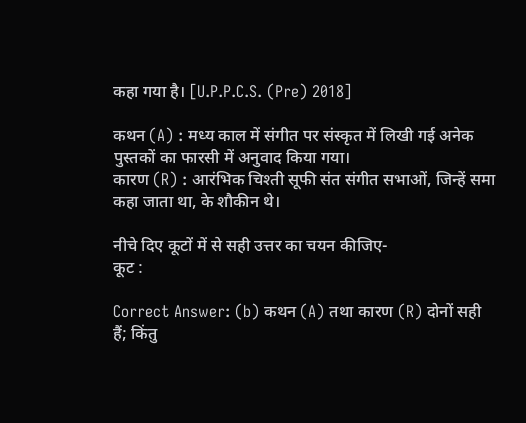कहा गया है। [U.P.P.C.S. (Pre) 2018]

कथन (A) : मध्य काल में संगीत पर संस्कृत में लिखी गई अनेक पुस्तकों का फारसी में अनुवाद किया गया।
कारण (R) : आरंभिक चिश्ती सूफी संत संगीत सभाओं, जिन्हें समा कहा जाता था, के शौकीन थे।

नीचे दिए कूटों में से सही उत्तर का चयन कीजिए-
कूट :

Correct Answer: (b) कथन (A) तथा कारण (R) दोनों सही हैं; किंतु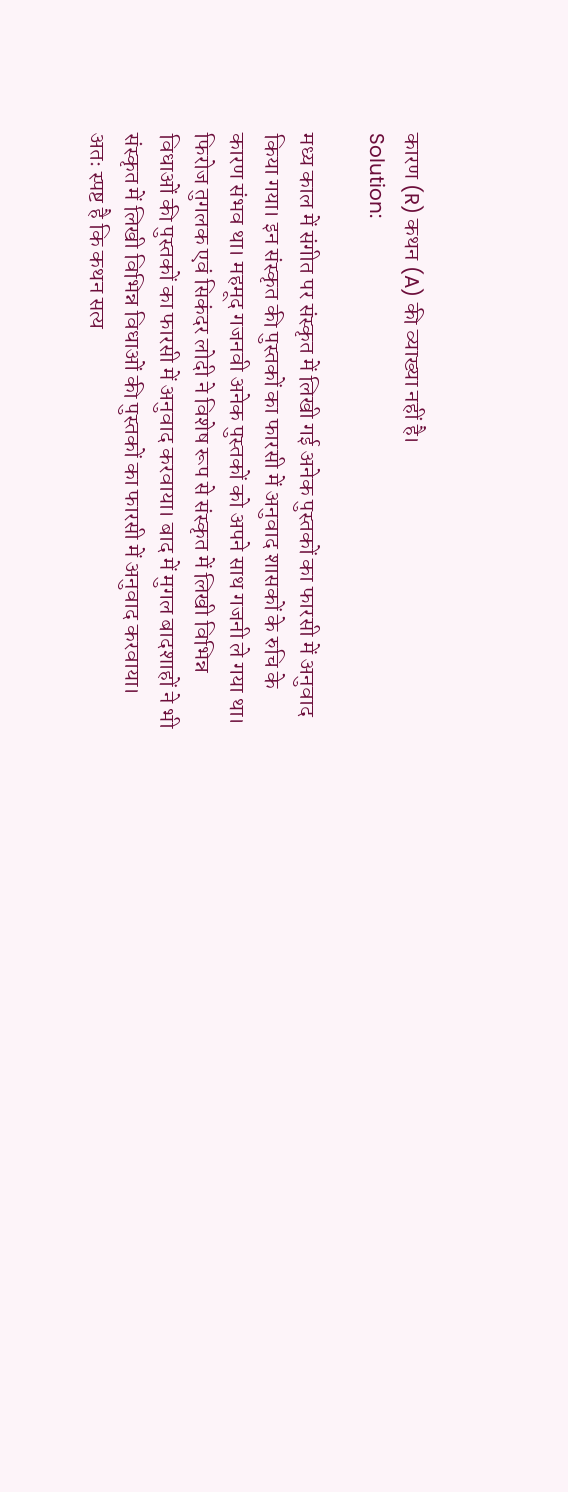कारण (R) कथन (A) की व्याख्या नहीं है।
Solution:

मध्य काल में संगीत पर संस्कृत में लिखी गई अनेक पुस्तकों का फारसी में अनुवाद किया गया। इन संस्कृत की पुस्तकों का फारसी में अनुवाद शासकों के रुचि के कारण संभव था। महमूद गजनवी अनेक पुस्तकों को अपने साथ गजनी ले गया था। फिरोज तुगलक एवं सिकंदर लोदी ने विशेष रूप से संस्कृत में लिखी विभिन्न विधाओं की पुस्तकों का फारसी में अनुवाद करवाया। बाद में मुगल बादशाहों ने भी संस्कृत में लिखी विभिन्न विधाओं की पुस्तकों का फारसी में अनुवाद करवाया। अतः स्पष्ट है कि कथन सत्य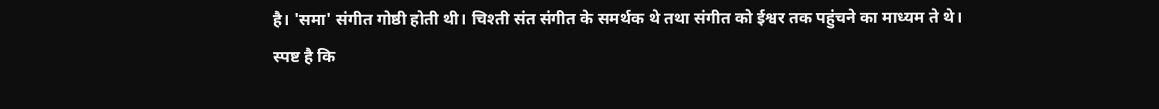है। 'समा' संगीत गोष्ठी होती थी। चिश्ती संत संगीत के समर्थक थे तथा संगीत को ईश्वर तक पहुंचने का माध्यम ते थे। स्पष्ट है कि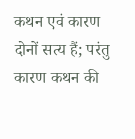कथन एवं कारण दोनों सत्य हैं; परंतु कारण कथन की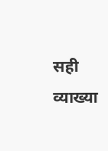सही व्याख्या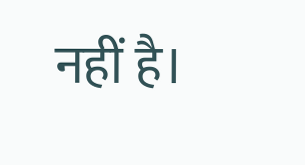नहीं है।